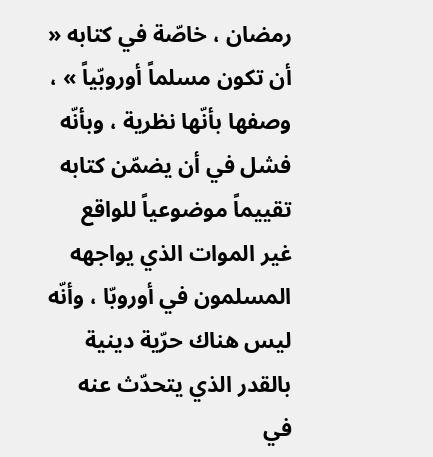رمضان ، خاصّة في كتابه « أن تكون مسلماً أوروبّياً » ، وصفها بأنّها نظرية ، وبأنّه فشل في أن يضمّن كتابه تقييماً موضوعياً للواقع غير الموات الذي يواجهه المسلمون في أوروبّا ، وأنّه ليس هناك حرّية دينية بالقدر الذي يتحدّث عنه في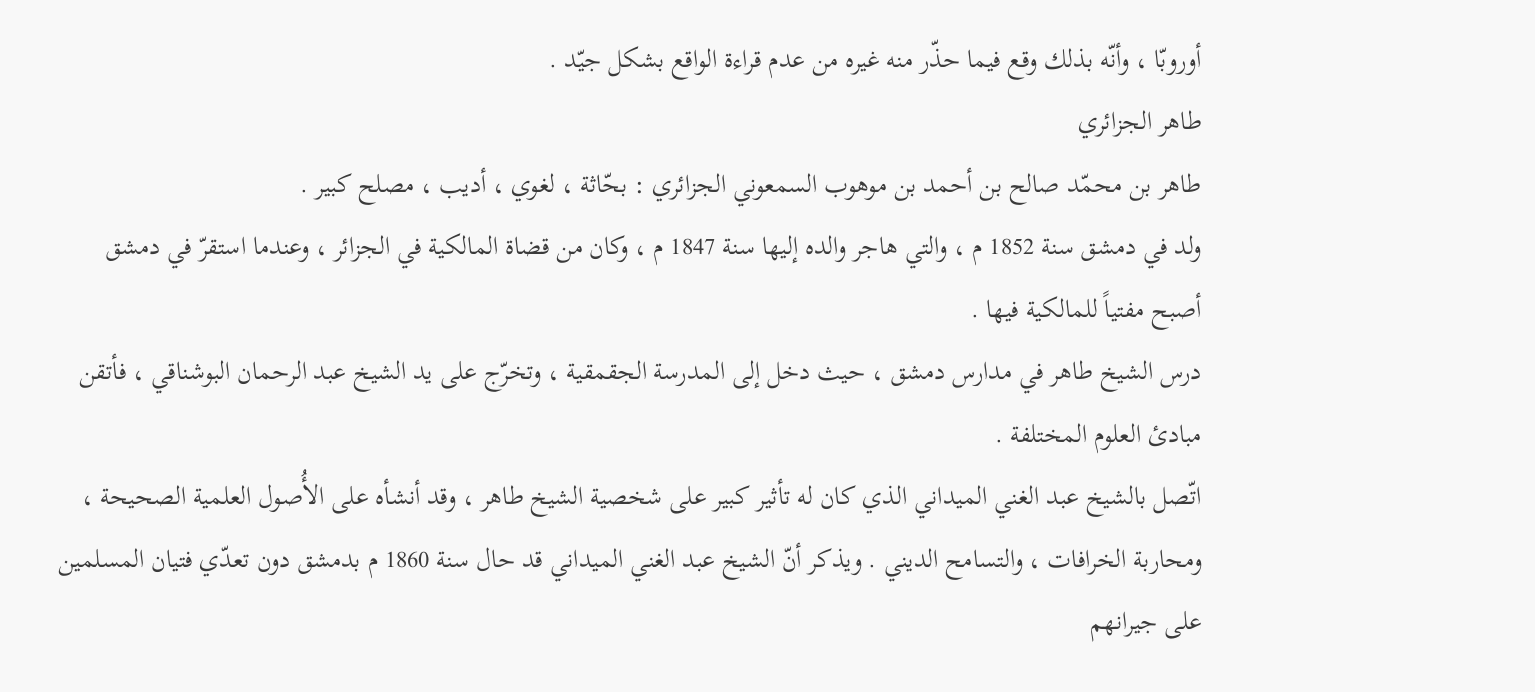أوروبّا ، وأنّه بذلك وقع فيما حذّر منه غيره من عدم قراءة الواقع بشكل جيّد .
طاهر الجزائري
طاهر بن محمّد صالح بن أحمد بن موهوب السمعوني الجزائري : بحّاثة ، لغوي ، أديب ، مصلح كبير .
ولد في دمشق سنة 1852 م ، والتي هاجر والده إليها سنة 1847 م ، وكان من قضاة المالكية في الجزائر ، وعندما استقرّ في دمشق أصبح مفتياً للمالكية فيها .
درس الشيخ طاهر في مدارس دمشق ، حيث دخل إلى المدرسة الجقمقية ، وتخرّج على يد الشيخ عبد الرحمان البوشناقي ، فأتقن مبادئ العلوم المختلفة .
اتّصل بالشيخ عبد الغني الميداني الذي كان له تأثير كبير على شخصية الشيخ طاهر ، وقد أنشأه على الأُصول العلمية الصحيحة ، ومحاربة الخرافات ، والتسامح الديني . ويذكر أنّ الشيخ عبد الغني الميداني قد حال سنة 1860 م بدمشق دون تعدّي فتيان المسلمين على جيرانهم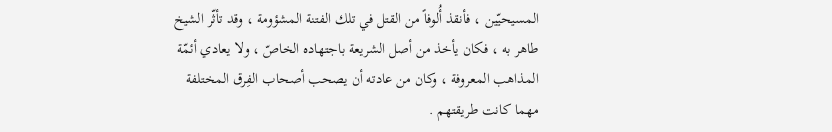المسيحيّين ، فأنقذ أُلوفاً من القتل في تلك الفتنة المشؤومة ، وقد تأثّر الشيخ طاهر به ، فكان يأخذ من أصل الشريعة باجتهاده الخاصّ ، ولا يعادي أئمّة المذاهب المعروفة ، وكان من عادته أن يصحب أصحاب الفِرق المختلفة مهما كانت طريقتهم .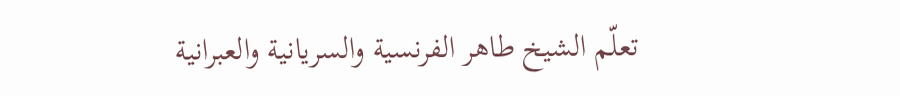تعلّم الشيخ طاهر الفرنسية والسريانية والعبرانية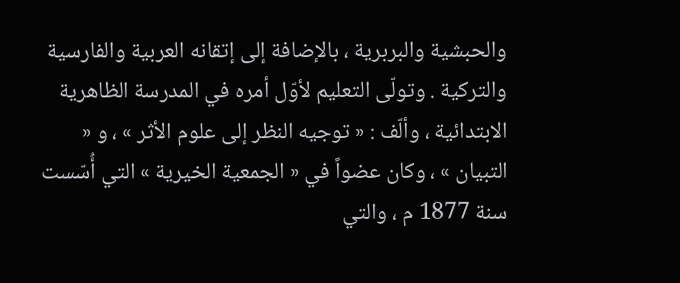والحبشية والبربرية ، بالإضافة إلى إتقانه العربية والفارسية والتركية . وتولّى التعليم لأوّل أمره في المدرسة الظاهرية الابتدائية ، وألّف : « توجيه النظر إلى علوم الأثر » ، و « التبيان » ، وكان عضواً في « الجمعية الخيرية » التي أُسّست سنة 1877 م ، والتي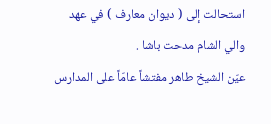استحالت إلى ( ديوان معارف ) في عهد والي الشام مدحت باشا .
عيّن الشيخ طاهر مفتشاً عامّاً على المدارس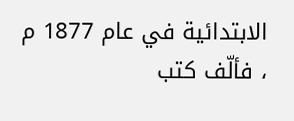الابتدائية في عام 1877 م ، فألّف كتب